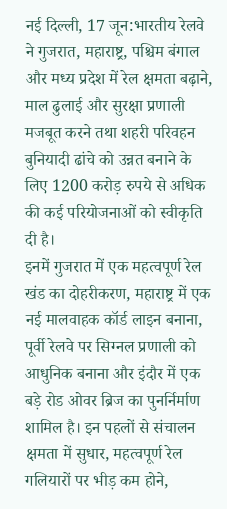नई दिल्ली, 17 जून:भारतीय रेलवे ने गुजरात, महाराष्ट्र, पश्चिम बंगाल और मध्य प्रदेश में रेल क्षमता बढ़ाने, माल ढुलाई और सुरक्षा प्रणाली मजबूत करने तथा शहरी परिवहन बुनियादी ढांचे को उन्नत बनाने के लिए 1200 करोड़ रुपये से अधिक की कई परियोजनाओं को स्वीकृति दी है।
इनमें गुजरात में एक महत्वपूर्ण रेल खंड का दोहरीकरण, महाराष्ट्र में एक नई मालवाहक कॉर्ड लाइन बनाना, पूर्वी रेलवे पर सिग्नल प्रणाली को आधुनिक बनाना और इंदौर में एक बड़े रोड ओवर ब्रिज का पुनर्निर्माण शामिल है। इन पहलों से संचालन क्षमता में सुधार, महत्वपूर्ण रेल गलियारों पर भीड़ कम होने,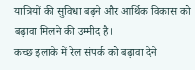यात्रियों की सुविधा बढ़ने और आर्थिक विकास को बढ़ावा मिलने की उम्मीद है।
कच्छ इलाके में रेल संपर्क को बढ़ावा देने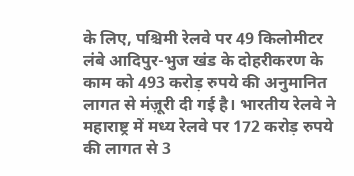के लिए, पश्चिमी रेलवे पर 49 किलोमीटर लंबे आदिपुर-भुज खंड के दोहरीकरण के काम को 493 करोड़ रुपये की अनुमानित लागत से मंज़ूरी दी गई है। भारतीय रेलवे ने महाराष्ट्र में मध्य रेलवे पर 172 करोड़ रुपये की लागत से 3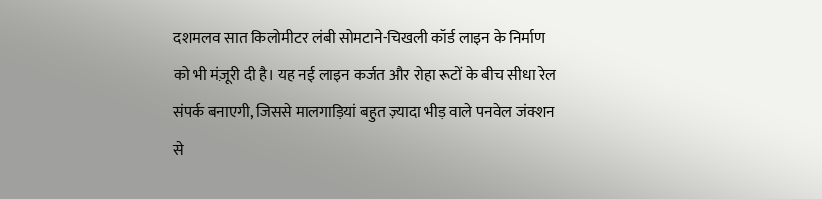दशमलव सात किलोमीटर लंबी सोमटाने-चिखली कॉर्ड लाइन के निर्माण को भी मंज़ूरी दी है। यह नई लाइन कर्जत और रोहा रूटों के बीच सीधा रेल संपर्क बनाएगी, जिससे मालगाड़ियां बहुत ज़्यादा भीड़ वाले पनवेल जंक्शन से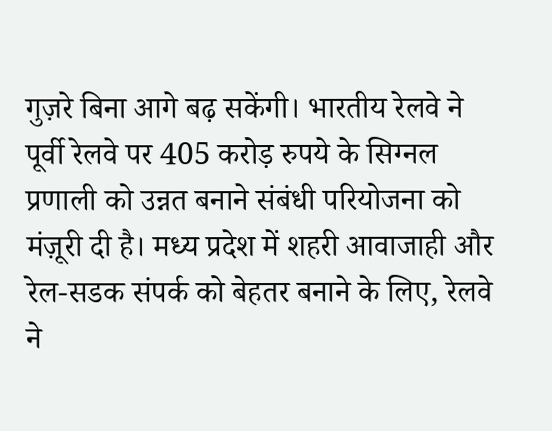गुज़रे बिना आगे बढ़ सकेंगी। भारतीय रेलवे ने पूर्वी रेलवे पर 405 करोड़ रुपये के सिग्नल प्रणाली को उन्नत बनाने संबंधी परियोजना को मंज़ूरी दी है। मध्य प्रदेश में शहरी आवाजाही और रेल-सडक संपर्क को बेहतर बनाने के लिए, रेलवे ने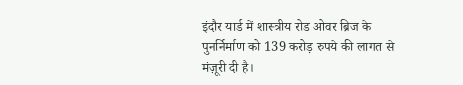इंदौर यार्ड में शास्त्रीय रोड ओवर ब्रिज के पुनर्निर्माण को 139 करोड़ रुपये की लागत से मंज़ूरी दी है।